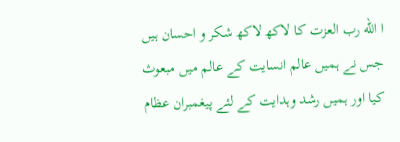ا الله رب العزت کا لاکھ لاکھ شکر و احسان ہیں جس نے ہمیں عالم انسایت کے عالم میں مبعوث کیا اور ہمیں رشد وہدایت کے لئے پیغمبران عظام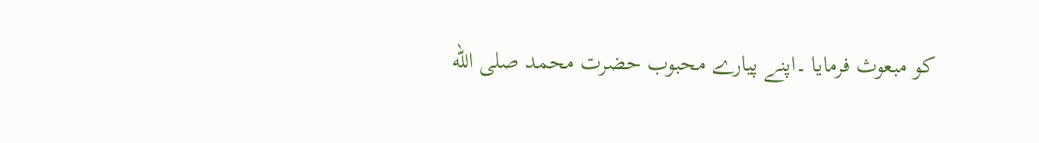کو مبعوث فرمایا ۔اپنے پیارے محبوب حضرت محمد صلى الله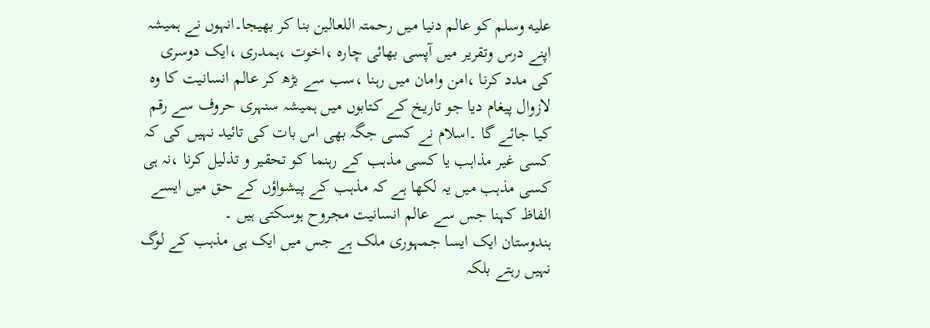عليه وسلم کو عالم دنیا میں رحمتہ اللعالین بنا کر بھیجا۔انہوں نے ہمیشہ اپنے درس وتقریر میں آپسی بھائی چارہ ،اخوت ،ہمدری ،ایک دوسری کی مدد کرنا ،امن وامان میں رہنا ،سب سے بڑھ کر عالم انسانیت کا وہ لازوال پیغام دیا جو تاریخ کے کتابوں میں ہمیشہ سنہری حروف سے رقم کیا جائے گا ۔اسلام نے کسی جگہ بھی اس بات کی تائید نہیں کی کہ کسی غیر مذاہب یا کسی مذہب کے رہنما کو تحقیر و تذلیل کرنا ،نہ ہی کسی مذہب میں یہ لکھا ہے کہ مذہب کے پیشواؤں کے حق میں ایسے الفاظ کہنا جس سے عالم انسانیت مجروح ہوسکتی ہیں ۔
ہندوستان ایک ایسا جمہوری ملک ہے جس میں ایک ہی مذہب کے لوگ نہیں رہتے بلکہ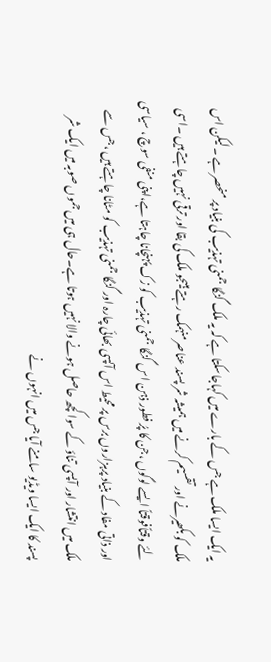یہ ایک ایسا ملک ہے جس کے بارے میں کہاجاسکتا ہے کہ یہ ملک گنگا جمنی تہذیب کی بنیاد پر منحصر ہے ۔لیکن اس ملک کو بکھیرنے اور تقسیم کرنے میں ہمیشہ شر پسند عناصرمنہمک رہتے ہیںجو ملک کی بقا اور ترقی نہیں چاہتے ہیں ۔اسی لئے وقتاًفوقتاً ایسے لوگوں ،جن کا پرُ فطور ذہن اس گنگا جمنی تہذیب کو زک پہنچانا چاہتا ہے،اپنی منفی سوچ ، سیاسی اور ذاتی مفاد کے بنیاد پرہزاروں برس پر محیط اس آپسی بھائی چارہ اور گنگا جمنی تہذیب کو مٹانا چاہتے ہیں ،جس سے ملک میں انتشار اور آپسی تناؤ کے سوا کچھ حاصل ہونے والا نہیں ہوتا ہے۔حال ہی میں جموں صوبہ میں ایک شر پسند کا ایک ایسا ویڈیو سامنے آیا جس میں انہوں نے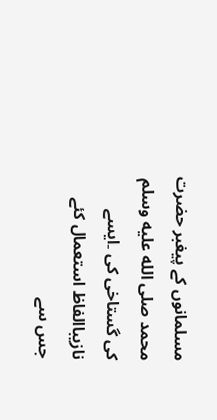مسلمانوں کے پیغبر حضرت محمد صلى الله عليه وسلم کی گستاخی کی ۔ایسے نازیباالفاظ استعمال کئے جس سے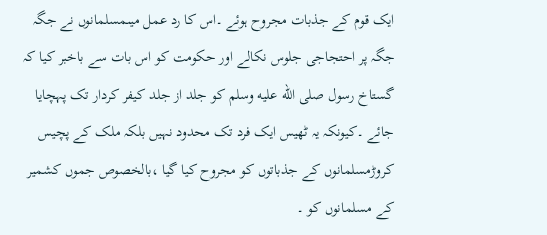ایک قوم کے جذبات مجروح ہوئے ۔اس کا رد عمل میںمسلمانوں نے جگہ جگہ پر احتجاجی جلوس نکالے اور حکومت کو اس بات سے باخبر کیا کہ گستاخ رسول صلى الله عليه وسلم کو جلد از جلد کیفر کردار تک پہچایا جائے ۔کیونکہ یہ ٹھیس ایک فرد تک محدود نہیں بلکہ ملک کے پچیس کروڑمسلمانوں کے جذباتوں کو مجروح کیا گیا ،بالخصوص جموں کشمیر کے مسلمانوں کو ۔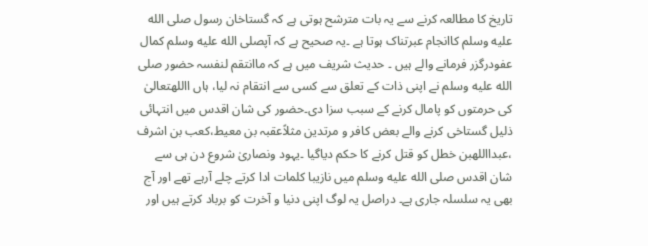تاریخ کا مطالعہ کرنے سے یہ بات مترشح ہوتی ہے کہ گستاخان رسول صلى الله عليه وسلم کاانجام عبرتناک ہوتا ہے ۔یہ صحیح ہے کہ آپصلى الله عليه وسلم کمال عفودرگزر فرمانے والے ہیں ۔ حدیث شریف میں ہے کہ ماانتقم لنفسہ حضور صلى الله عليه وسلم نے اپنی ذات کے تعلق سے کسی سے انتقام نہ لیا، ہاں االلهتعالیٰ کی حرمتوں کو پامال کرنے کے سبب سزا دی۔حضور کی شان اقدس میں انتہائی ذلیل گستاخی کرنے والے بعض کافر و مرتدین مثلاًعقبہ بن معیط،کعب بن اشرف ،عبدااللهبن خطل کو قتل کرنے کا حکم دیاگیا ۔یہود ونصاریٰ شروع دن ہی سے شان اقدس صلى الله عليه وسلم میں نازیبا کلمات ادا کرتے چلے آرہے تھے اور آج بھی یہ سلسلہ جاری ہے۔ دراصل یہ لوگ اپنی دنیا و آخرت کو برباد کرتے ہیں اور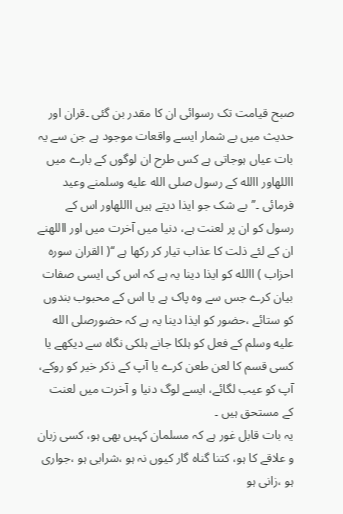صبح قیامت تک رسوائی ان کا مقدر بن گئی ۔قران اور حدیث میں بے شمار ایسے واقعات موجود ہے جن سے یہ بات عیاں ہوجاتی ہے کس طرح ان لوگوں کے بارے میں االلهاور االله کے رسول صلى الله عليه وسلمنے وعید فرمائی ۔’’بے شک جو ایذا دیتے ہیں االلهاور اس کے رسول کو ان پر لعنت ہے، دنیا میں آخرت میں اور االلهنے ان کے لئے ذلت کا عذاب تیار کر رکھا ہے ‘‘( القران سورہ احزاب ) االله کو ایذا دینا یہ ہے کہ اس کی ایسی صفات بیان کرے جس سے وہ پاک ہے یا اس کے محبوب بندوں کو ستائے ،حضور کو ایذا دینا یہ ہے کہ حضورصلى الله عليه وسلم کے فعل کو ہلکا جانے ہلکی نگاہ سے دیکھے یا کسی قسم کا لعن طعن کرے یا آپ کے ذکر خیر کو روکے، آپ کو عیب لگائے، ایسے لوگ دنیا و آخرت میں لعنت کے مستحق ہیں ۔
یہ بات قابل غور ہے کہ مسلمان کہیں بھی ہو، کسی زبان و علاقے کا ہو، کتنا گناہ گار کیوں نہ ہو ،شرابی ہو ،جواری ہو ،زانی ہو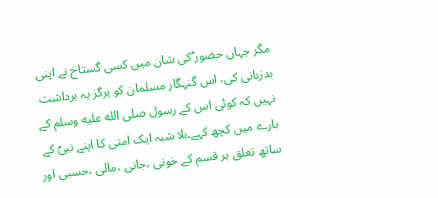مگر جہاں حضور ؐکی شان میں کسی گستاخ نے اپنی بدزبانی کی، اس گنہگار مسلمان کو ہرگز یہ برداشت نہیں کہ کوئی اس کے رسول صلى الله عليه وسلم کے بارے میں کچھ کہے۔بلا شبہ ایک امتی کا اپنے نبیؐ کے ساتھ تعلق ہر قسم کے خونی ،جانی ،مالی ،حسبی اور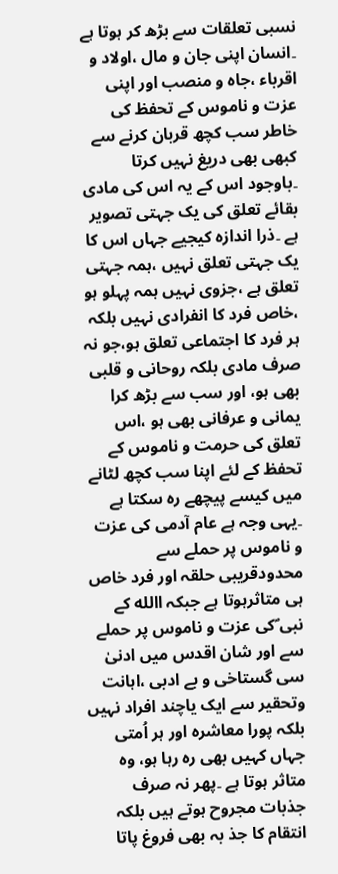نسبی تعلقات سے بڑھ کر ہوتا ہے ۔انسان اپنی جان و مال ،اولاد و اقرباء ،جاہ و منصب اور اپنی عزت و ناموس کے تحفظ کی خاطر سب کچھ قربان کرنے سے کبھی بھی دریغ نہیں کرتا ۔باوجود اس کے یہ اس کی مادی بقائے تعلق کی یک جہتی تصویر ہے ۔ذرا اندازہ کیجیے جہاں اس کا یک جہتی تعلق نہیں ،ہمہ جہتی تعلق ہے ،جزوی نہیں ہمہ پہلو ہو ،خاص فرد کا انفرادی نہیں بلکہ ہر فرد کا اجتماعی تعلق ہو،جو نہ صرف مادی بلکہ روحانی و قلبی بھی ہو، اور سب سے بڑھ کرا یمانی و عرفانی بھی ہو ،اس تعلق کی حرمت و ناموس کے تحفظ کے لئے اپنا سب کچھ لٹانے میں کیسے پیچھے رہ سکتا ہے ۔یہی وجہ ہے عام آدمی کی عزت و ناموس پر حملے سے محدودقریبی حلقہ اور فرد خاص ہی متاثرہوتا ہے جبکہ االله کے نبی ؐکی عزت و ناموس پر حملے سے اور شان اقدس میں ادنیٰ سی گستاخی و بے ادبی ،اہانت وتحقیر سے ایک یاچند افراد نہیں بلکہ پورا معاشرہ اور ہر اُمتی جہاں کہیں بھی رہ رہا ہو، وہ متاثر ہوتا ہے ۔پھر نہ صرف جذبات مجروح ہوتے ہیں بلکہ انتقام کا جذ بہ بھی فروغ پاتا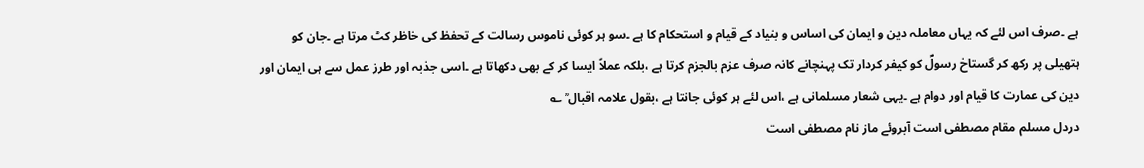ہے ۔صرف اس لئے کہ یہاں معاملہ دین و ایمان کی اساس و بنیاد کے قیام و استحکام کا ہے ۔سو ہر کوئی ناموس رسالت کے تحفظ کی خاظر کٹ مرتا ہے ۔جان کو ہتھیلی پر رکھ کر گستاخ رسولؐ کو کیفر کردار تک پہنچانے کانہ صرف عزم بالجزم کرتا ہے ،بلکہ عملاً ایسا کر کے بھی دکھاتا ہے ۔اسی جذبہ اور طرز عمل سے ہی ایمان اور دین کی عمارت کا قیام اور دوام ہے ۔یہی شعار مسلمانی ہے ،اس لئے ہر کوئی جانتا ہے ،بقول علامہ اقبال ؒ ؎
دردل مسلم مقام مصطفی است آبروئے ماز نام مصطفی است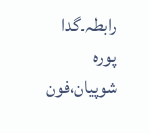رابطہ۔گدا پورہ شوپیان،فون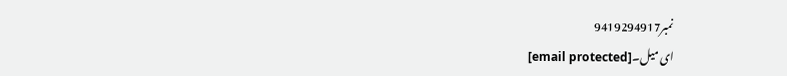نمبر9419294917
ای میل۔[email protected]